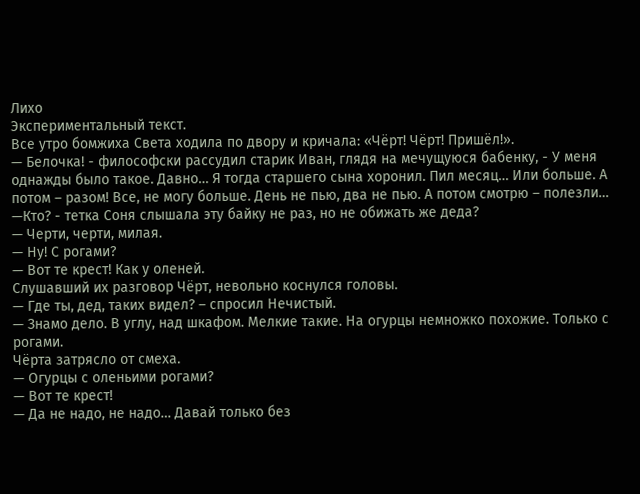Лихо
Экспериментальный текст.
Все утро бомжиха Света ходила по двору и кричала: «Чёрт! Чёрт! Пришёл!».
— Белочка! - философски рассудил старик Иван, глядя на мечущуюся бабенку, - У меня однажды было такое. Давно… Я тогда старшего сына хоронил. Пил месяц… Или больше. А потом – разом! Все, не могу больше. День не пью, два не пью. А потом смотрю – полезли…
—Кто? - тетка Соня слышала эту байку не раз, но не обижать же деда?
— Черти, черти, милая.
— Ну! С рогами?
— Вот те крест! Как у оленей.
Слушавший их разговор Чёрт, невольно коснулся головы.
— Где ты, дед, таких видел? – спросил Нечистый.
— Знамо дело. В углу, над шкафом. Мелкие такие. На огурцы немножко похожие. Только с рогами.
Чёрта затрясло от смеха.
— Огурцы с оленьими рогами?
— Вот те крест!
— Да не надо, не надо… Давай только без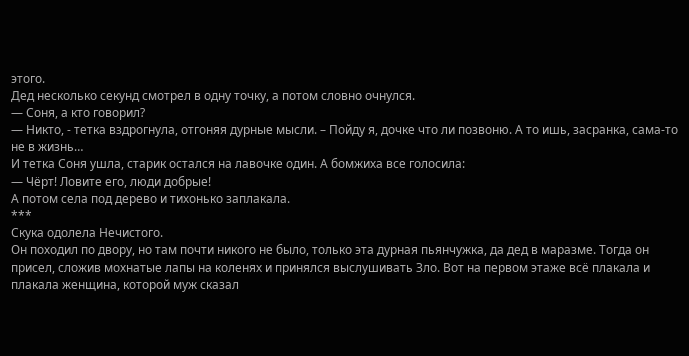этого.
Дед несколько секунд смотрел в одну точку, а потом словно очнулся.
— Соня, а кто говорил?
— Никто, - тетка вздрогнула, отгоняя дурные мысли. – Пойду я, дочке что ли позвоню. А то ишь, засранка, сама-то не в жизнь…
И тетка Соня ушла, старик остался на лавочке один. А бомжиха все голосила:
— Чёрт! Ловите его, люди добрые!
А потом села под дерево и тихонько заплакала.
***
Скука одолела Нечистого.
Он походил по двору, но там почти никого не было, только эта дурная пьянчужка, да дед в маразме. Тогда он присел, сложив мохнатые лапы на коленях и принялся выслушивать Зло. Вот на первом этаже всё плакала и плакала женщина, которой муж сказал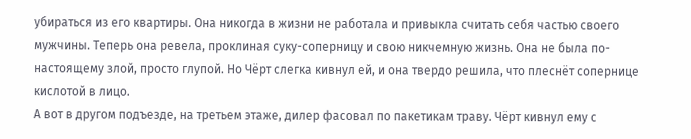убираться из его квартиры. Она никогда в жизни не работала и привыкла считать себя частью своего мужчины. Теперь она ревела, проклиная суку-соперницу и свою никчемную жизнь. Она не была по-настоящему злой, просто глупой. Но Чёрт слегка кивнул ей, и она твердо решила, что плеснёт сопернице кислотой в лицо.
А вот в другом подъезде, на третьем этаже, дилер фасовал по пакетикам траву. Чёрт кивнул ему с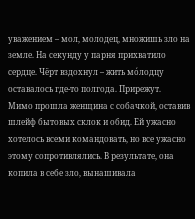уважением – мол, молодец, множишь зло на земле. На секунду у парня прихватило сердце. Чёрт вздохнул – жить мóлодцу оставалось где-то полгода. Прирежут.
Мимо прошла женщина с собачкой, оставив шлейф бытовых склок и обид. Ей ужасно хотелось всеми командовать, но все ужасно этому сопротивлялись. В результате, она копила в себе зло, вынашивала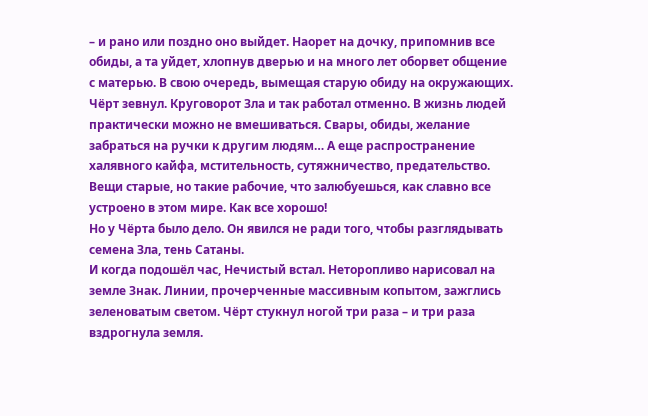– и рано или поздно оно выйдет. Наорет на дочку, припомнив все обиды, а та уйдет, хлопнув дверью и на много лет оборвет общение с матерью. В свою очередь, вымещая старую обиду на окружающих. Чёрт зевнул. Круговорот Зла и так работал отменно. В жизнь людей практически можно не вмешиваться. Свары, обиды, желание забраться на ручки к другим людям… А еще распространение халявного кайфа, мстительность, сутяжничество, предательство. Вещи старые, но такие рабочие, что залюбуешься, как славно все устроено в этом мире. Как все хорошо!
Но у Чёрта было дело. Он явился не ради того, чтобы разглядывать семена Зла, тень Сатаны.
И когда подошёл час, Нечистый встал. Неторопливо нарисовал на земле Знак. Линии, прочерченные массивным копытом, зажглись зеленоватым светом. Чёрт стукнул ногой три раза – и три раза вздрогнула земля.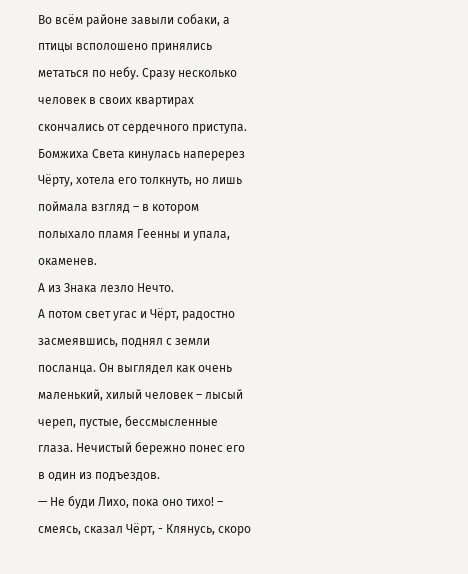Во всём районе завыли собаки, а птицы всполошено принялись метаться по небу. Сразу несколько человек в своих квартирах скончались от сердечного приступа.
Бомжиха Света кинулась наперерез Чёрту, хотела его толкнуть, но лишь поймала взгляд – в котором полыхало пламя Геенны и упала, окаменев.
А из Знака лезло Нечто.
А потом свет угас и Чёрт, радостно засмеявшись, поднял с земли посланца. Он выглядел как очень маленький, хилый человек – лысый череп, пустые, бессмысленные глаза. Нечистый бережно понес его в один из подъездов.
— Не буди Лихо, пока оно тихо! – смеясь, сказал Чёрт, - Клянусь, скоро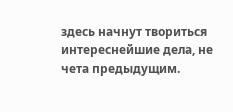здесь начнут твориться интереснейшие дела, не чета предыдущим.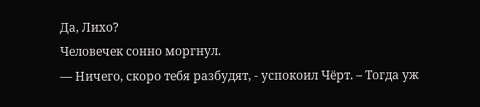Да, Лихо?
Человечек сонно моргнул.
— Ничего, скоро тебя разбудят, - успокоил Чёрт. – Тогда уж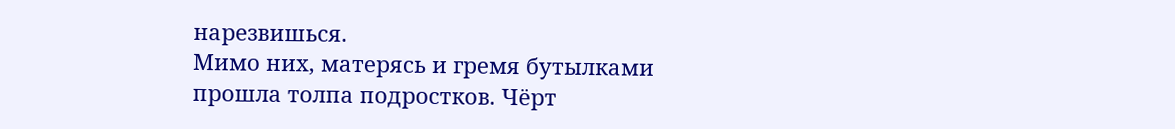нарезвишься.
Мимо них, матерясь и гремя бутылками прошла толпа подростков. Чёрт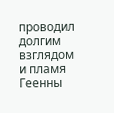проводил долгим взглядом и пламя Геенны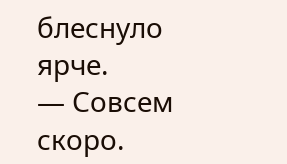блеснуло ярче.
— Совсем скоро.